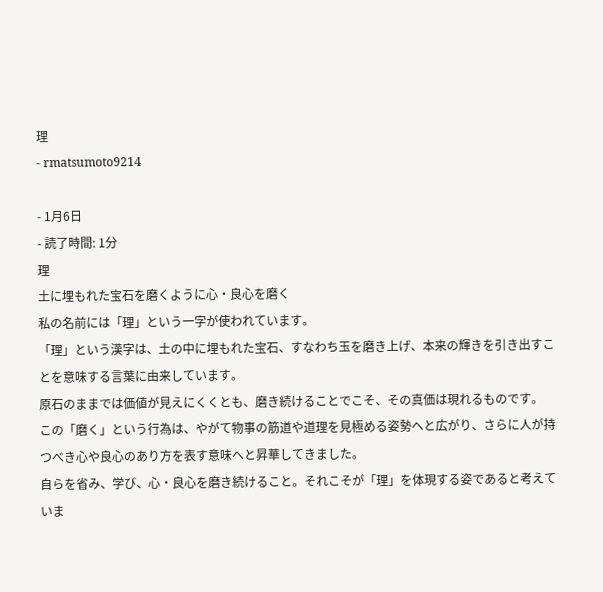理
- rmatsumoto9214

- 1月6日
- 読了時間: 1分
理
土に埋もれた宝石を磨くように心・良心を磨く
私の名前には「理」という一字が使われています。
「理」という漢字は、土の中に埋もれた宝石、すなわち玉を磨き上げ、本来の輝きを引き出すことを意味する言葉に由来しています。
原石のままでは価値が見えにくくとも、磨き続けることでこそ、その真価は現れるものです。
この「磨く」という行為は、やがて物事の筋道や道理を見極める姿勢へと広がり、さらに人が持つべき心や良心のあり方を表す意味へと昇華してきました。
自らを省み、学び、心・良心を磨き続けること。それこそが「理」を体現する姿であると考えていま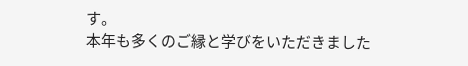す。
本年も多くのご縁と学びをいただきました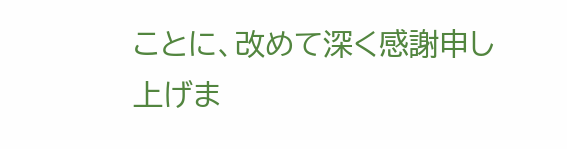ことに、改めて深く感謝申し上げま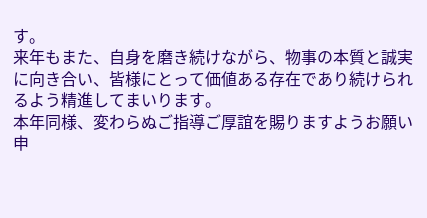す。
来年もまた、自身を磨き続けながら、物事の本質と誠実に向き合い、皆様にとって価値ある存在であり続けられるよう精進してまいります。
本年同様、変わらぬご指導ご厚誼を賜りますようお願い申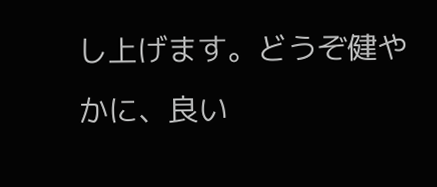し上げます。どうぞ健やかに、良い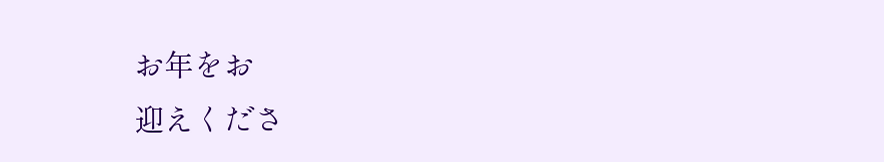お年をお
迎えくださ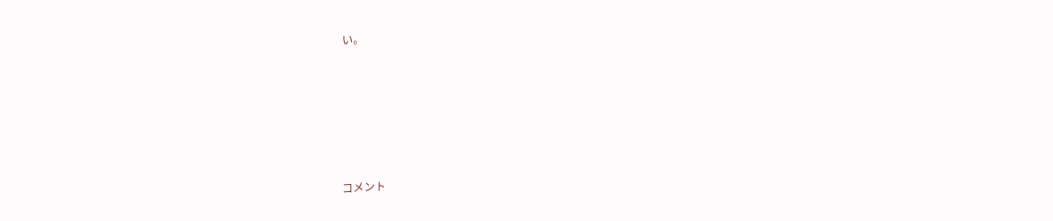い。








コメント